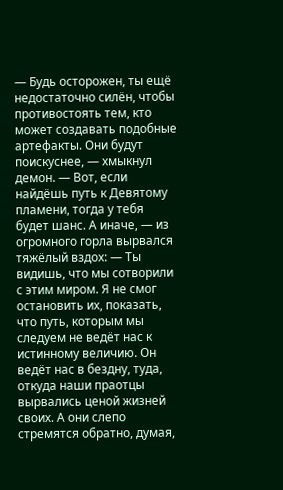— Будь осторожен, ты ещё недостаточно силён, чтобы противостоять тем, кто может создавать подобные артефакты. Они будут поискуснее, — хмыкнул демон. — Вот, если найдёшь путь к Девятому пламени, тогда у тебя будет шанс. А иначе, — из огромного горла вырвался тяжёлый вздох: — Ты видишь, что мы сотворили с этим миром. Я не смог остановить их, показать, что путь, которым мы следуем не ведёт нас к истинному величию. Он ведёт нас в бездну, туда, откуда наши праотцы вырвались ценой жизней своих. А они слепо стремятся обратно, думая,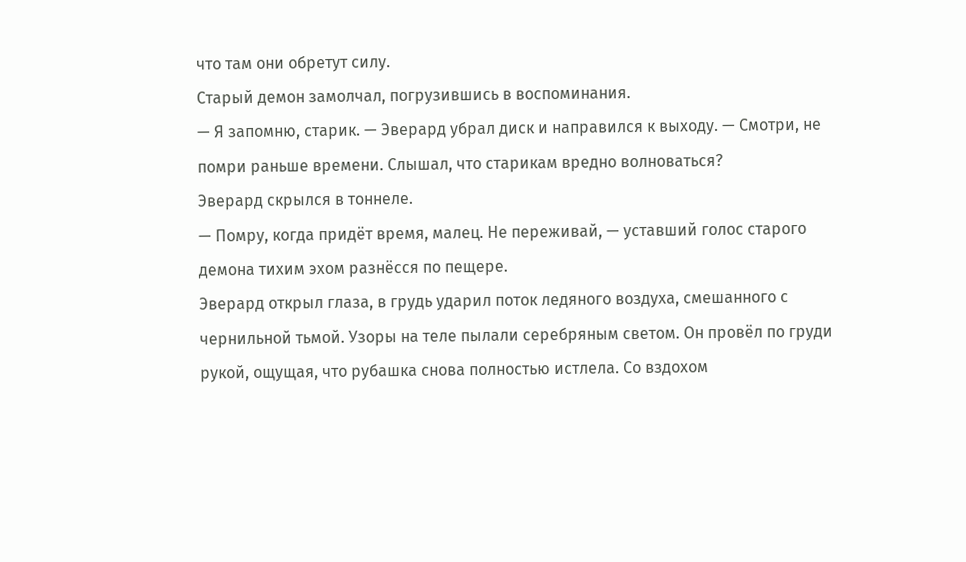что там они обретут силу.
Старый демон замолчал, погрузившись в воспоминания.
— Я запомню, старик. — Эверард убрал диск и направился к выходу. — Смотри, не помри раньше времени. Слышал, что старикам вредно волноваться?
Эверард скрылся в тоннеле.
— Помру, когда придёт время, малец. Не переживай, — уставший голос старого демона тихим эхом разнёсся по пещере.
Эверард открыл глаза, в грудь ударил поток ледяного воздуха, смешанного с чернильной тьмой. Узоры на теле пылали серебряным светом. Он провёл по груди рукой, ощущая, что рубашка снова полностью истлела. Со вздохом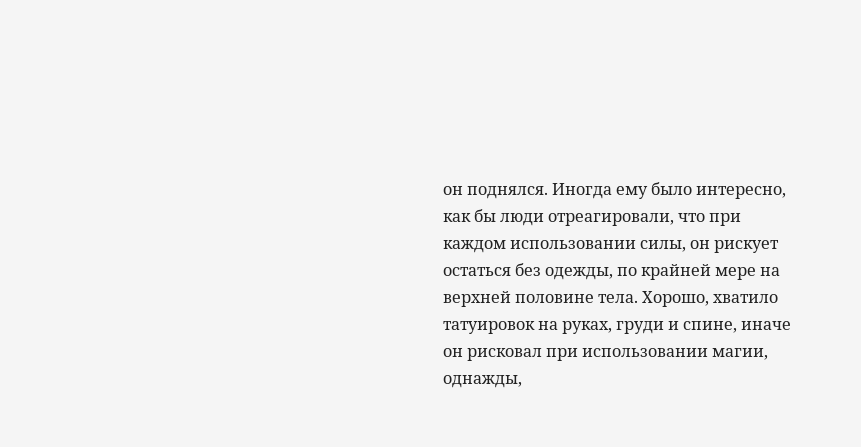он поднялся. Иногда ему было интересно, как бы люди отреагировали, что при каждом использовании силы, он рискует остаться без одежды, по крайней мере на верхней половине тела. Хорошо, хватило татуировок на руках, груди и спине, иначе он рисковал при использовании магии, однажды,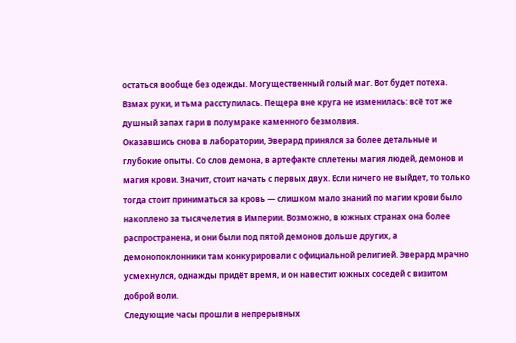остаться вообще без одежды. Могущественный голый маг. Вот будет потеха.
Взмах руки, и тьма расступилась. Пещера вне круга не изменилась: всё тот же душный запах гари в полумраке каменного безмолвия.
Оказавшись снова в лаборатории, Эверард принялся за более детальные и глубокие опыты. Со слов демона, в артефакте сплетены магия людей, демонов и магия крови. Значит, стоит начать с первых двух. Если ничего не выйдет, то только тогда стоит приниматься за кровь — слишком мало знаний по магии крови было накоплено за тысячелетия в Империи. Возможно, в южных странах она более распространена, и они были под пятой демонов дольше других, а демонопоклонники там конкурировали с официальной религией. Эверард мрачно усмехнулся, однажды придёт время, и он навестит южных соседей с визитом доброй воли.
Следующие часы прошли в непрерывных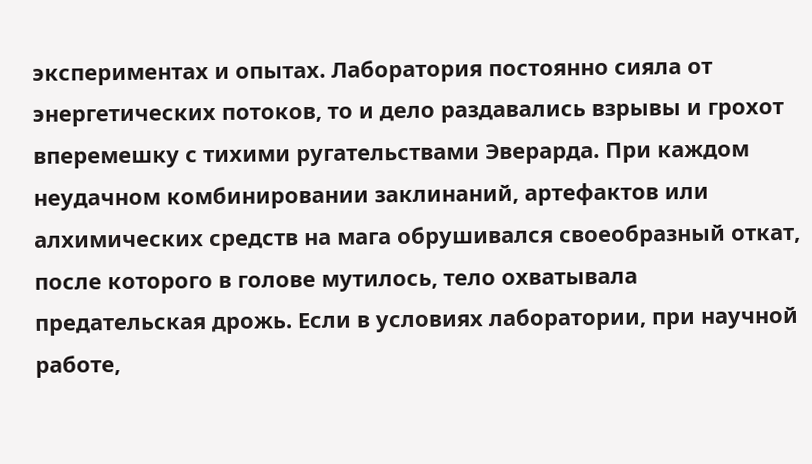экспериментах и опытах. Лаборатория постоянно сияла от энергетических потоков, то и дело раздавались взрывы и грохот вперемешку с тихими ругательствами Эверарда. При каждом неудачном комбинировании заклинаний, артефактов или алхимических средств на мага обрушивался своеобразный откат, после которого в голове мутилось, тело охватывала предательская дрожь. Если в условиях лаборатории, при научной работе,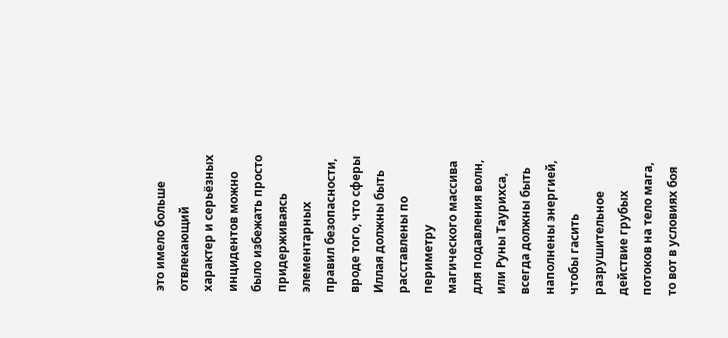это имело больше отвлекающий характер и серьёзных инцидентов можно было избежать просто придерживаясь элементарных правил безопасности, вроде того, что сферы Иллая должны быть расставлены по периметру магического массива для подавления волн, или Руны Таурихса, всегда должны быть наполнены энергией, чтобы гасить разрушительное действие грубых потоков на тело мага, то вот в условиях боя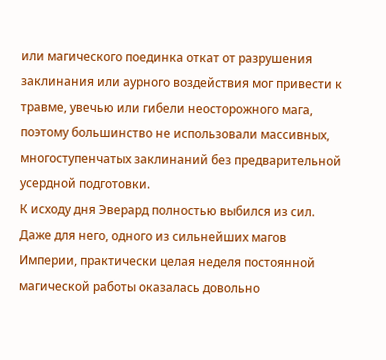или магического поединка откат от разрушения заклинания или аурного воздействия мог привести к травме, увечью или гибели неосторожного мага, поэтому большинство не использовали массивных, многоступенчатых заклинаний без предварительной усердной подготовки.
К исходу дня Эверард полностью выбился из сил. Даже для него, одного из сильнейших магов Империи, практически целая неделя постоянной магической работы оказалась довольно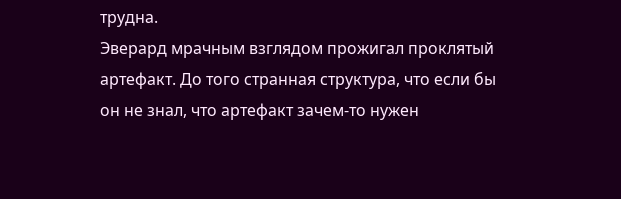трудна.
Эверард мрачным взглядом прожигал проклятый артефакт. До того странная структура, что если бы он не знал, что артефакт зачем-то нужен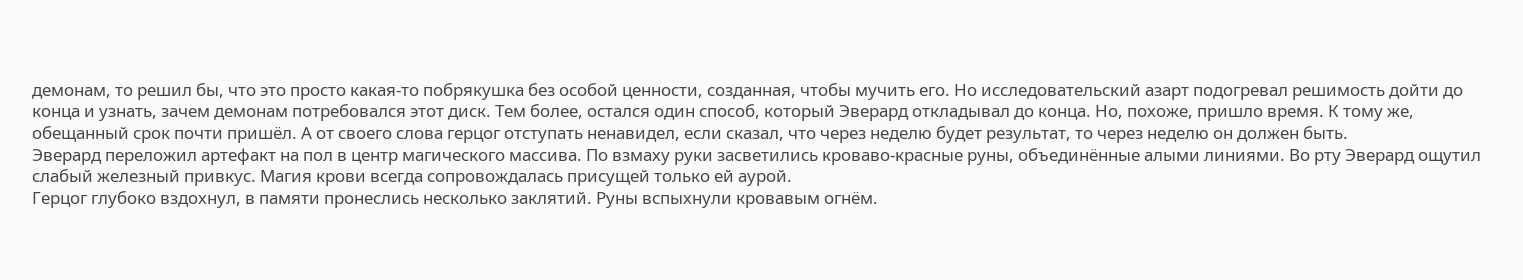демонам, то решил бы, что это просто какая-то побрякушка без особой ценности, созданная, чтобы мучить его. Но исследовательский азарт подогревал решимость дойти до конца и узнать, зачем демонам потребовался этот диск. Тем более, остался один способ, который Эверард откладывал до конца. Но, похоже, пришло время. К тому же, обещанный срок почти пришёл. А от своего слова герцог отступать ненавидел, если сказал, что через неделю будет результат, то через неделю он должен быть.
Эверард переложил артефакт на пол в центр магического массива. По взмаху руки засветились кроваво-красные руны, объединённые алыми линиями. Во рту Эверард ощутил слабый железный привкус. Магия крови всегда сопровождалась присущей только ей аурой.
Герцог глубоко вздохнул, в памяти пронеслись несколько заклятий. Руны вспыхнули кровавым огнём.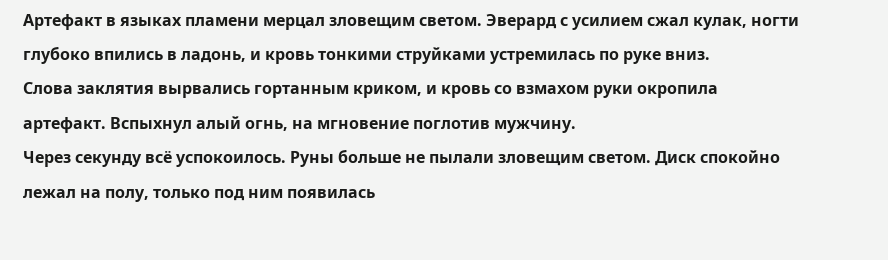Артефакт в языках пламени мерцал зловещим светом. Эверард с усилием сжал кулак, ногти глубоко впились в ладонь, и кровь тонкими струйками устремилась по руке вниз.
Слова заклятия вырвались гортанным криком, и кровь со взмахом руки окропила артефакт. Вспыхнул алый огнь, на мгновение поглотив мужчину.
Через секунду всё успокоилось. Руны больше не пылали зловещим светом. Диск спокойно лежал на полу, только под ним появилась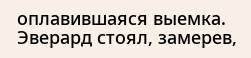оплавившаяся выемка. Эверард стоял, замерев,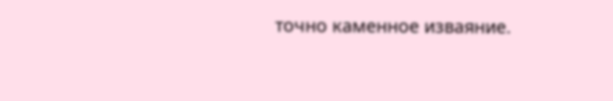точно каменное изваяние.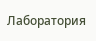Лаборатория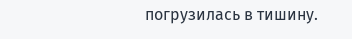погрузилась в тишину.